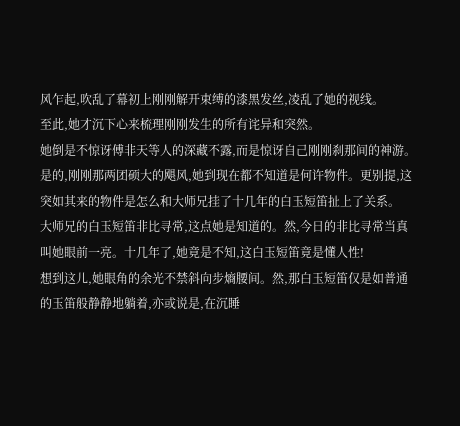风乍起,吹乱了幕初上刚刚解开束缚的漆黑发丝,凌乱了她的视线。
至此,她才沉下心来梳理刚刚发生的所有诧异和突然。
她倒是不惊讶傅非天等人的深藏不露,而是惊讶自己刚刚刹那间的神游。是的,刚刚那两团硕大的飓风,她到现在都不知道是何许物件。更别提,这突如其来的物件是怎么和大师兄挂了十几年的白玉短笛扯上了关系。
大师兄的白玉短笛非比寻常,这点她是知道的。然,今日的非比寻常当真叫她眼前一亮。十几年了,她竟是不知,这白玉短笛竟是懂人性!
想到这儿,她眼角的余光不禁斜向步熵腰间。然,那白玉短笛仅是如普通的玉笛般静静地躺着,亦或说是,在沉睡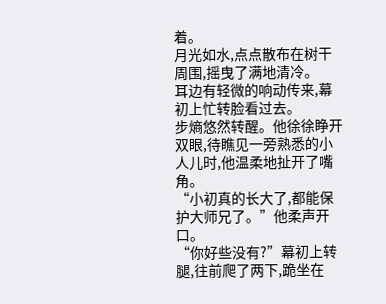着。
月光如水,点点散布在树干周围,摇曳了满地清冷。
耳边有轻微的响动传来,幕初上忙转脸看过去。
步熵悠然转醒。他徐徐睁开双眼,待瞧见一旁熟悉的小人儿时,他温柔地扯开了嘴角。
“小初真的长大了,都能保护大师兄了。”他柔声开口。
“你好些没有?”幕初上转腿,往前爬了两下,跪坐在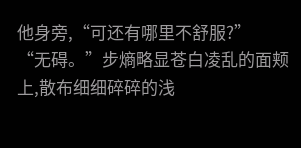他身旁,“可还有哪里不舒服?”
“无碍。”步熵略显苍白凌乱的面颊上,散布细细碎碎的浅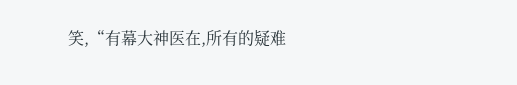笑,“有幕大神医在,所有的疑难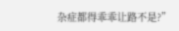杂症都得乖乖让路不是?”